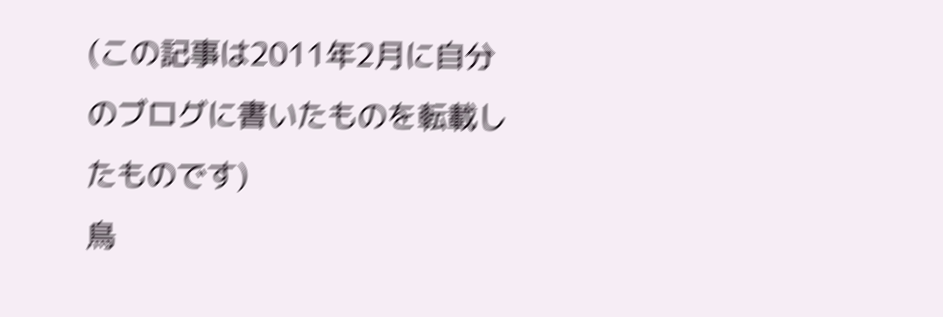(この記事は2011年2月に自分のブログに書いたものを転載したものです)
鳥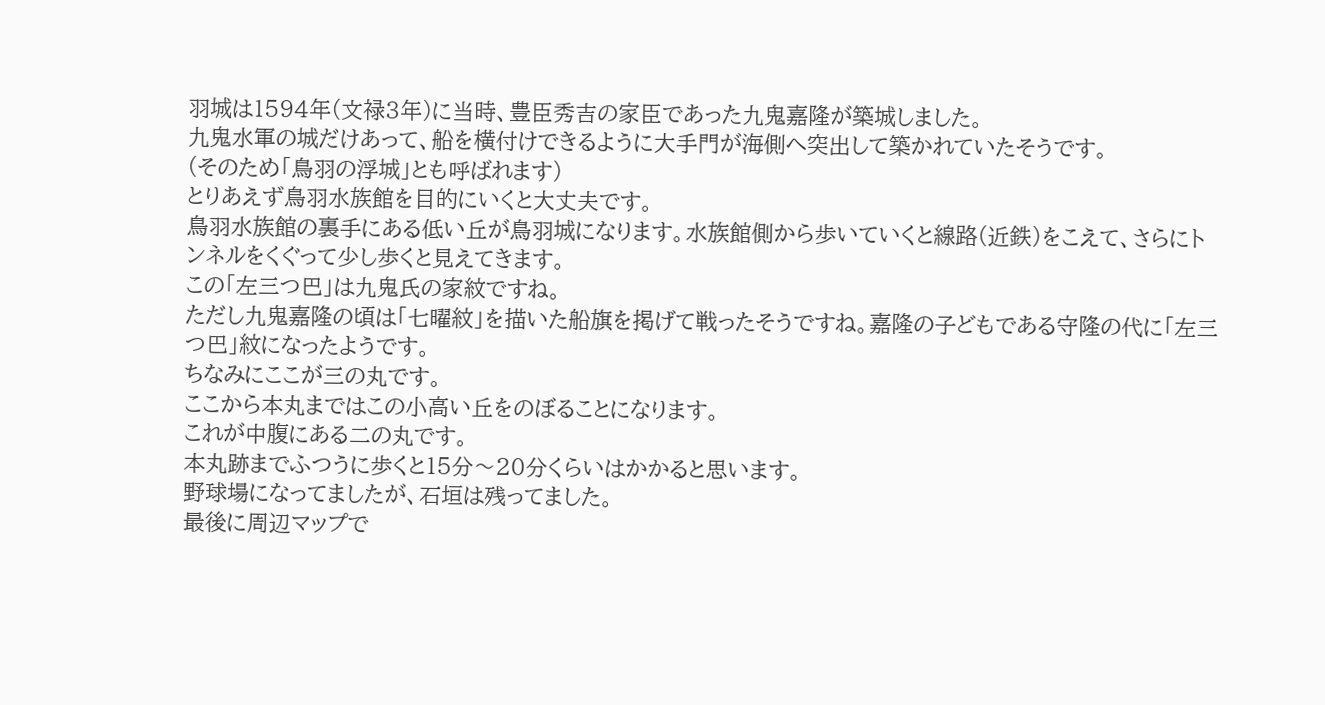羽城は1594年(文禄3年)に当時、豊臣秀吉の家臣であった九鬼嘉隆が築城しました。
九鬼水軍の城だけあって、船を横付けできるように大手門が海側へ突出して築かれていたそうです。
(そのため「鳥羽の浮城」とも呼ばれます)
とりあえず鳥羽水族館を目的にいくと大丈夫です。
鳥羽水族館の裏手にある低い丘が鳥羽城になります。水族館側から歩いていくと線路(近鉄)をこえて、さらにトンネルをくぐって少し歩くと見えてきます。
この「左三つ巴」は九鬼氏の家紋ですね。
ただし九鬼嘉隆の頃は「七曜紋」を描いた船旗を掲げて戦ったそうですね。嘉隆の子どもである守隆の代に「左三つ巴」紋になったようです。
ちなみにここが三の丸です。
ここから本丸まではこの小高い丘をのぼることになります。
これが中腹にある二の丸です。
本丸跡までふつうに歩くと15分〜20分くらいはかかると思います。
野球場になってましたが、石垣は残ってました。
最後に周辺マップで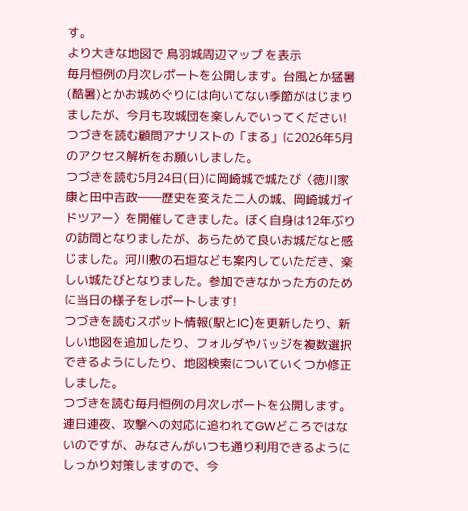す。
より大きな地図で 鳥羽城周辺マップ を表示
毎月恒例の月次レポートを公開します。台風とか猛暑(酷暑)とかお城めぐりには向いてない季節がはじまりましたが、今月も攻城団を楽しんでいってください!
つづきを読む顧問アナリストの「まる」に2026年5月のアクセス解析をお願いしました。
つづきを読む5月24日(日)に岡崎城で城たび〈徳川家康と田中吉政――歴史を変えた二人の城、岡崎城ガイドツアー〉を開催してきました。ぼく自身は12年ぶりの訪問となりましたが、あらためて良いお城だなと感じました。河川敷の石垣なども案内していただき、楽しい城たびとなりました。参加できなかった方のために当日の様子をレポートします!
つづきを読むスポット情報(駅とIC)を更新したり、新しい地図を追加したり、フォルダやバッジを複数選択できるようにしたり、地図検索についていくつか修正しました。
つづきを読む毎月恒例の月次レポートを公開します。連日連夜、攻撃への対応に追われてGWどころではないのですが、みなさんがいつも通り利用できるようにしっかり対策しますので、今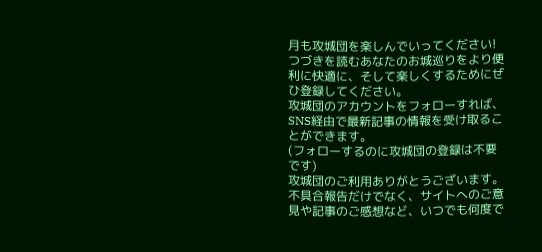月も攻城団を楽しんでいってください!
つづきを読むあなたのお城巡りをより便利に快適に、そして楽しくするためにぜひ登録してください。
攻城団のアカウントをフォローすれば、SNS経由で最新記事の情報を受け取ることができます。
(フォローするのに攻城団の登録は不要です)
攻城団のご利用ありがとうございます。不具合報告だけでなく、サイトへのご意見や記事のご感想など、いつでも何度で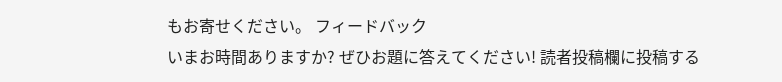もお寄せください。 フィードバック
いまお時間ありますか? ぜひお題に答えてください! 読者投稿欄に投稿する